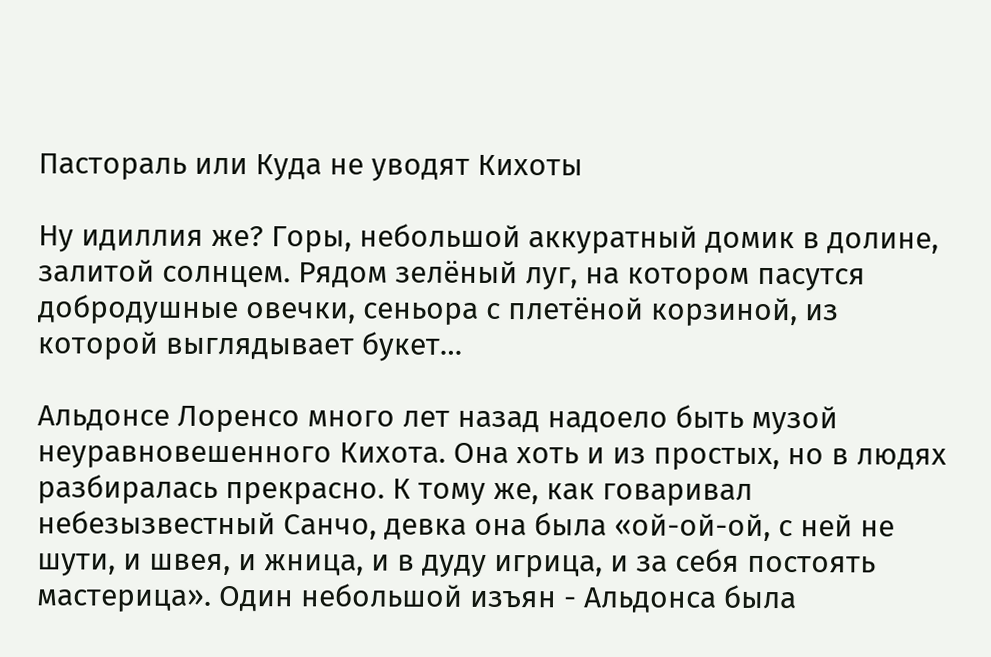Пастораль или Куда не уводят Кихоты

Ну идиллия же? Горы, небольшой аккуратный домик в долине, залитой солнцем. Рядом зелёный луг, на котором пасутся добродушные овечки, сеньора с плетёной корзиной, из которой выглядывает букет…

Альдонсе Лоренсо много лет назад надоело быть музой неуравновешенного Кихота. Она хоть и из простых, но в людях разбиралась прекрасно. К тому же, как говаривал  небезызвестный Санчо, девка она была «ой-ой-ой, с ней не шути, и швея, и жница, и в дуду игрица, и за себя постоять мастерица». Один небольшой изъян - Альдонса была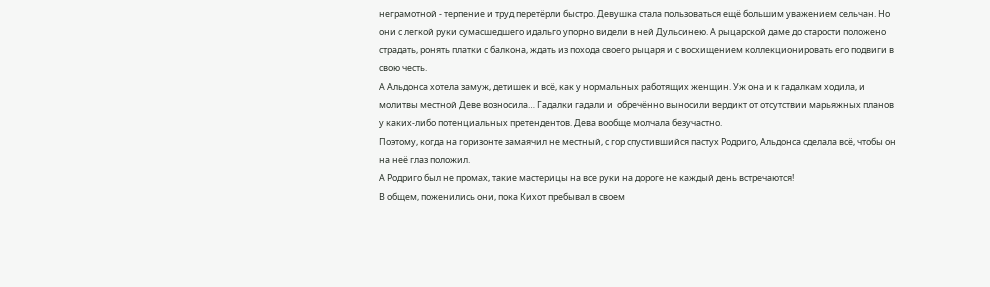неграмотной - терпение и труд перетёрли быстро. Девушка стала пользоваться ещё большим уважением сельчан. Но они с легкой руки сумасшедшего идальго упорно видели в ней Дульсинею. А рыцарской даме до старости положено страдать, ронять платки с балкона, ждать из похода своего рыцаря и с восхищением коллекционировать его подвиги в свою честь.
А Альдонса хотела замуж, детишек и всё, как у нормальных работящих женщин. Уж она и к гадалкам ходила, и молитвы местной Деве возносила… Гадалки гадали и  обречённо выносили вердикт от отсутствии марьяжных планов у каких-либо потенциальных претендентов. Дева вообще молчала безучастно.
Поэтому, когда на горизонте замаячил не местный, с гор спустившийся пастух Родриго, Альдонса сделала всё, чтобы он на неё глаз положил.
А Родриго был не промах, такие мастерицы на все руки на дороге не каждый день встречаются!
В общем, поженились они, пока Кихот пребывал в своем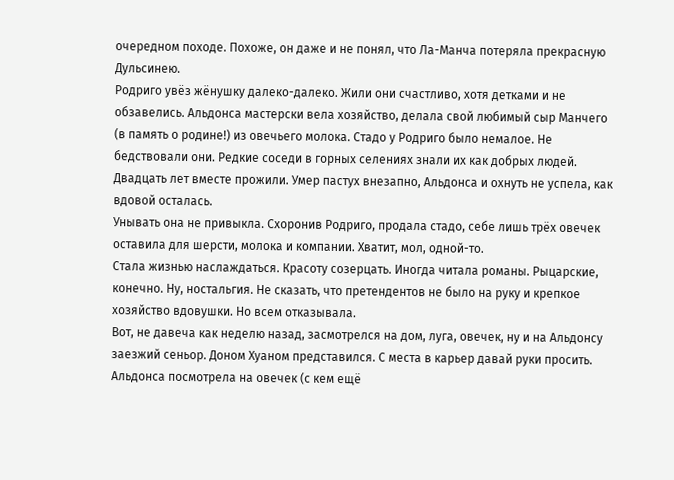очередном походе. Похоже, он даже и не понял, что Ла-Манча потеряла прекрасную Дульсинею.
Родриго увёз жёнушку далеко-далеко. Жили они счастливо, хотя детками и не обзавелись. Альдонса мастерски вела хозяйство, делала свой любимый сыр Манчего (в память о родине!) из овечьего молока. Стадо у Родриго было немалое. Не бедствовали они. Редкие соседи в горных селениях знали их как добрых людей.
Двадцать лет вместе прожили. Умер пастух внезапно, Альдонса и охнуть не успела, как вдовой осталась.
Унывать она не привыкла. Схоронив Родриго, продала стадо, себе лишь трёх овечек оставила для шерсти, молока и компании. Хватит, мол, одной-то.
Стала жизнью наслаждаться. Красоту созерцать. Иногда читала романы. Рыцарские, конечно. Ну, ностальгия. Не сказать, что претендентов не было на руку и крепкое хозяйство вдовушки. Но всем отказывала.
Вот, не давеча как неделю назад, засмотрелся на дом, луга, овечек, ну и на Альдонсу заезжий сеньор. Доном Хуаном представился. С места в карьер давай руки просить. Альдонса посмотрела на овечек (с кем ещё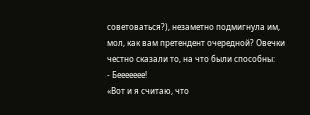советоваться?), незаметно подмигнула им, мол, как вам претендент очередной? Овечки честно сказали то, на что были способны:
- Беееееее!
«Вот и я считаю, что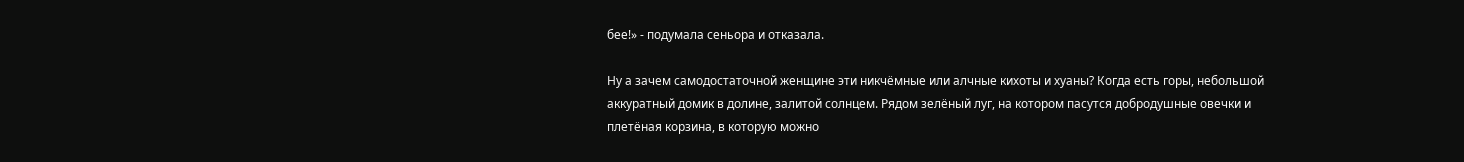бее!» - подумала сеньора и отказала.

Ну а зачем самодостаточной женщине эти никчёмные или алчные кихоты и хуаны? Когда есть горы, небольшой аккуратный домик в долине, залитой солнцем. Рядом зелёный луг, на котором пасутся добродушные овечки и плетёная корзина, в которую можно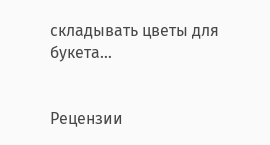складывать цветы для букета…


Рецензии